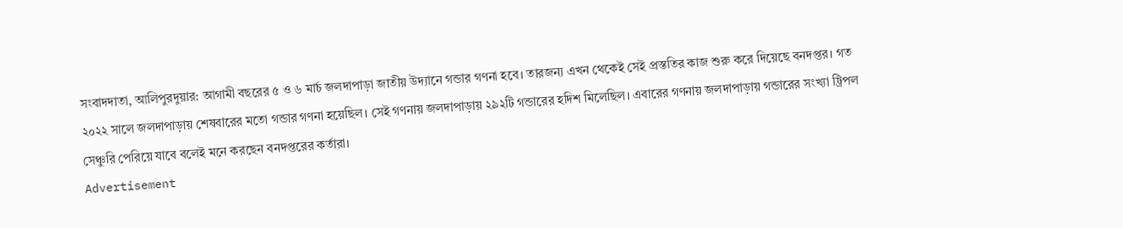সংবাদদাতা, আলিপুরদুয়ার: আগামী বছরের ৫ ও ৬ মার্চ জলদাপাড়া জাতীয় উদ্যানে গন্ডার গণনা হবে। তারজন্য এখন থেকেই সেই প্রস্ততির কাজ শুরু করে দিয়েছে বনদপ্তর। গত ২০২২ সালে জলদাপাড়ায় শেষবারের মতো গন্ডার গণনা হয়েছিল। সেই গণনায় জলদাপাড়ায় ২৯২টি গন্ডারের হদিশ মিলেছিল। এবারের গণনায় জলদাপাড়ায় গন্ডারের সংখ্যা ট্রিপল সেঞ্চুরি পেরিয়ে যাবে বলেই মনে করছেন বনদপ্তরের কর্তারা।
Advertisement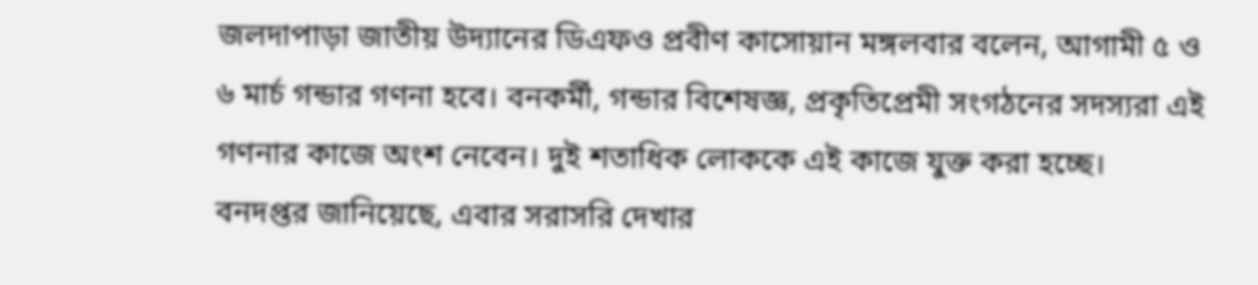জলদাপাড়া জাতীয় উদ্যানের ডিএফও প্রবীণ কাসোয়ান মঙ্গলবার বলেন, আগামী ৫ ও ৬ মার্চ গন্ডার গণনা হবে। বনকর্মী, গন্ডার বিশেষজ্ঞ, প্রকৃতিপ্রেমী সংগঠনের সদস্যরা এই গণনার কাজে অংশ নেবেন। দুই শতাধিক লোককে এই কাজে যুক্ত করা হচ্ছে।
বনদপ্তর জানিয়েছে, এবার সরাসরি দেখার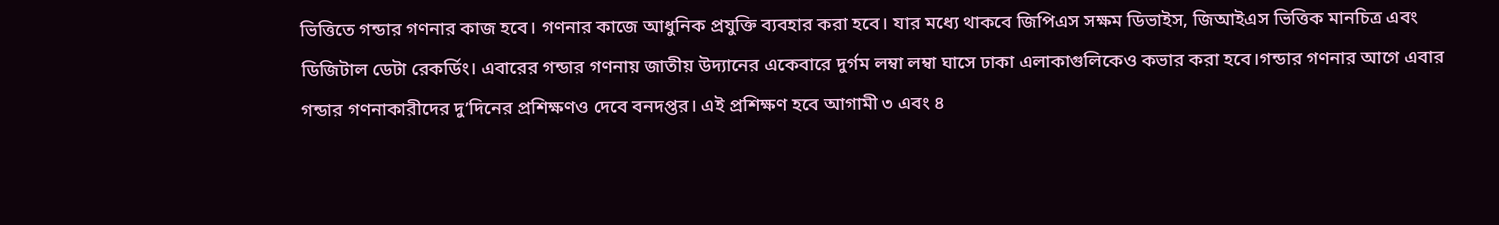ভিত্তিতে গন্ডার গণনার কাজ হবে। গণনার কাজে আধুনিক প্রযুক্তি ব্যবহার করা হবে। যার মধ্যে থাকবে জিপিএস সক্ষম ডিভাইস, জিআইএস ভিত্তিক মানচিত্র এবং ডিজিটাল ডেটা রেকর্ডিং। এবারের গন্ডার গণনায় জাতীয় উদ্যানের একেবারে দুর্গম লম্বা লম্বা ঘাসে ঢাকা এলাকাগুলিকেও কভার করা হবে।গন্ডার গণনার আগে এবার গন্ডার গণনাকারীদের দু’দিনের প্রশিক্ষণও দেবে বনদপ্তর। এই প্রশিক্ষণ হবে আগামী ৩ এবং ৪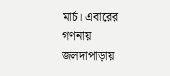মার্চ। এবারের গণনায় জলদাপাড়ায়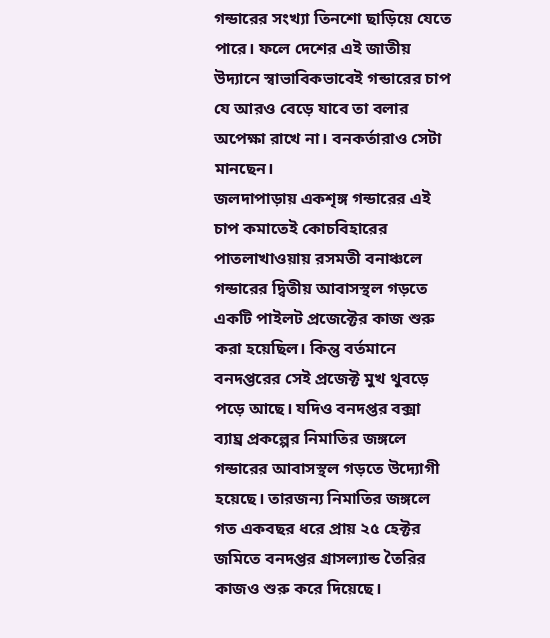গন্ডারের সংখ্যা তিনশো ছাড়িয়ে যেতে পারে। ফলে দেশের এই জাতীয় উদ্যানে স্বাভাবিকভাবেই গন্ডারের চাপ যে আরও বেড়ে যাবে তা বলার অপেক্ষা রাখে না। বনকর্তারাও সেটা মানছেন।
জলদাপাড়ায় একশৃঙ্গ গন্ডারের এই চাপ কমাতেই কোচবিহারের পাতলাখাওয়ায় রসমতী বনাঞ্চলে গন্ডারের দ্বিতীয় আবাসস্থল গড়তে একটি পাইলট প্রজেক্টের কাজ শুরু করা হয়েছিল। কিন্তু বর্তমানে বনদপ্তরের সেই প্রজেক্ট মুখ থুবড়ে পড়ে আছে। যদিও বনদপ্তর বক্সা ব্যাঘ্র প্রকল্পের নিমাতির জঙ্গলে গন্ডারের আবাসস্থল গড়তে উদ্যোগী হয়েছে। তারজন্য নিমাতির জঙ্গলে গত একবছর ধরে প্রায় ২৫ হেক্টর জমিতে বনদপ্তর গ্রাসল্যান্ড তৈরির কাজও শুরু করে দিয়েছে।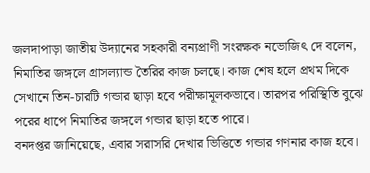জলদাপাড়া জাতীয় উদ্যানের সহকারী বন্যপ্রাণী সংরক্ষক নভোজিৎ দে বলেন, নিমাতির জঙ্গলে গ্রাসল্যান্ড তৈরির কাজ চলছে। কাজ শেষ হলে প্রথম দিকে সেখানে তিন-চারটি গন্ডার ছাড়া হবে পরীক্ষামূলকভাবে। তারপর পরিস্থিতি বুঝে পরের ধাপে নিমাতির জঙ্গলে গন্ডার ছাড়া হতে পারে।
বনদপ্তর জানিয়েছে, এবার সরাসরি দেখার ভিত্তিতে গন্ডার গণনার কাজ হবে।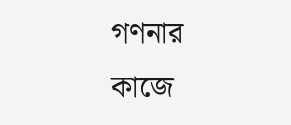গণনার কাজে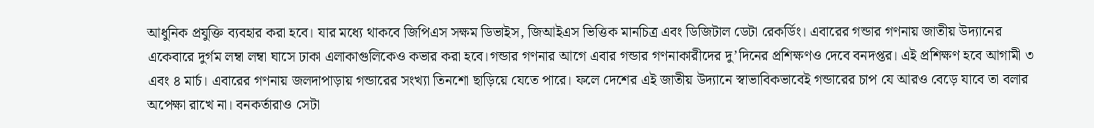আধুনিক প্রযুক্তি ব্যবহার করা হবে। যার মধ্যে থাকবে জিপিএস সক্ষম ডিভাইস, জিআইএস ভিত্তিক মানচিত্র এবং ডিজিটাল ডেটা রেকর্ডিং। এবারের গন্ডার গণনায় জাতীয় উদ্যানের একেবারে দুর্গম লম্বা লম্বা ঘাসে ঢাকা এলাকাগুলিকেও কভার করা হবে।গন্ডার গণনার আগে এবার গন্ডার গণনাকারীদের দু’দিনের প্রশিক্ষণও দেবে বনদপ্তর। এই প্রশিক্ষণ হবে আগামী ৩ এবং ৪ মার্চ। এবারের গণনায় জলদাপাড়ায় গন্ডারের সংখ্যা তিনশো ছাড়িয়ে যেতে পারে। ফলে দেশের এই জাতীয় উদ্যানে স্বাভাবিকভাবেই গন্ডারের চাপ যে আরও বেড়ে যাবে তা বলার অপেক্ষা রাখে না। বনকর্তারাও সেটা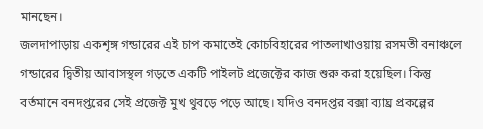মানছেন।
জলদাপাড়ায় একশৃঙ্গ গন্ডারের এই চাপ কমাতেই কোচবিহারের পাতলাখাওয়ায় রসমতী বনাঞ্চলে গন্ডারের দ্বিতীয় আবাসস্থল গড়তে একটি পাইলট প্রজেক্টের কাজ শুরু করা হয়েছিল। কিন্তু বর্তমানে বনদপ্তরের সেই প্রজেক্ট মুখ থুবড়ে পড়ে আছে। যদিও বনদপ্তর বক্সা ব্যাঘ্র প্রকল্পের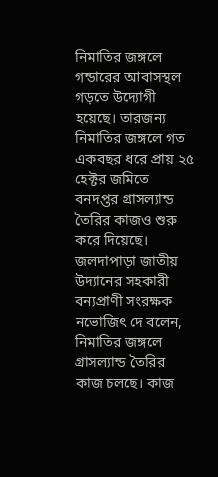নিমাতির জঙ্গলে গন্ডারের আবাসস্থল গড়তে উদ্যোগী হয়েছে। তারজন্য নিমাতির জঙ্গলে গত একবছর ধরে প্রায় ২৫ হেক্টর জমিতে বনদপ্তর গ্রাসল্যান্ড তৈরির কাজও শুরু করে দিয়েছে।
জলদাপাড়া জাতীয় উদ্যানের সহকারী বন্যপ্রাণী সংরক্ষক নভোজিৎ দে বলেন, নিমাতির জঙ্গলে গ্রাসল্যান্ড তৈরির কাজ চলছে। কাজ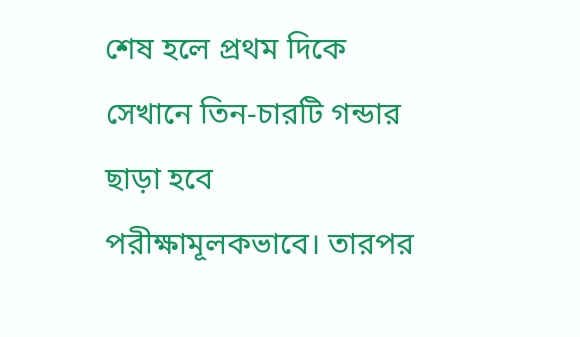শেষ হলে প্রথম দিকে সেখানে তিন-চারটি গন্ডার ছাড়া হবে পরীক্ষামূলকভাবে। তারপর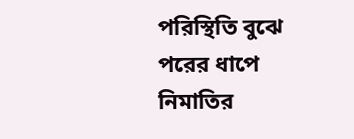পরিস্থিতি বুঝে পরের ধাপে নিমাতির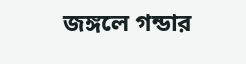জঙ্গলে গন্ডার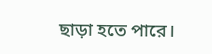ছাড়া হতে পারে।